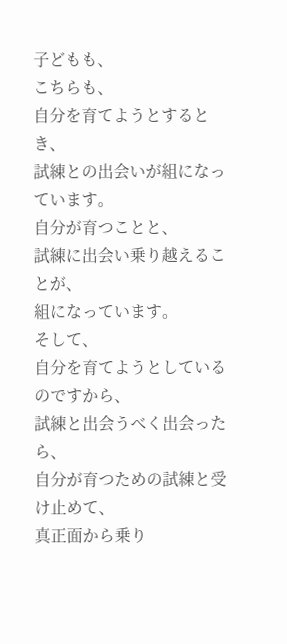子どもも、
こちらも、
自分を育てようとするとき、
試練との出会いが組になっています。
自分が育つことと、
試練に出会い乗り越えることが、
組になっています。
そして、
自分を育てようとしているのですから、
試練と出会うべく出会ったら、
自分が育つための試練と受け止めて、
真正面から乗り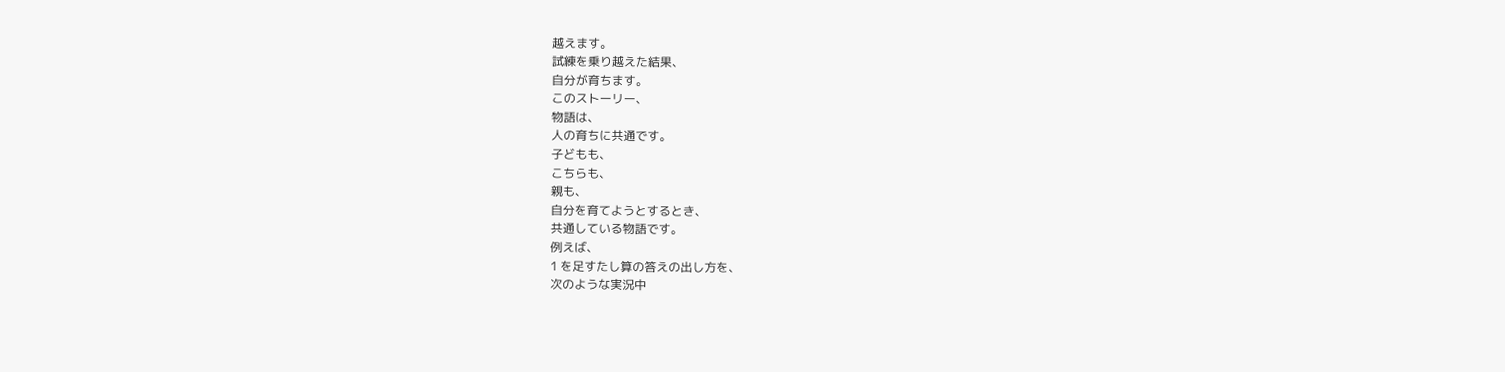越えます。
試練を乗り越えた結果、
自分が育ちます。
このストーリー、
物語は、
人の育ちに共通です。
子どもも、
こちらも、
親も、
自分を育てようとするとき、
共通している物語です。
例えば、
1 を足すたし算の答えの出し方を、
次のような実況中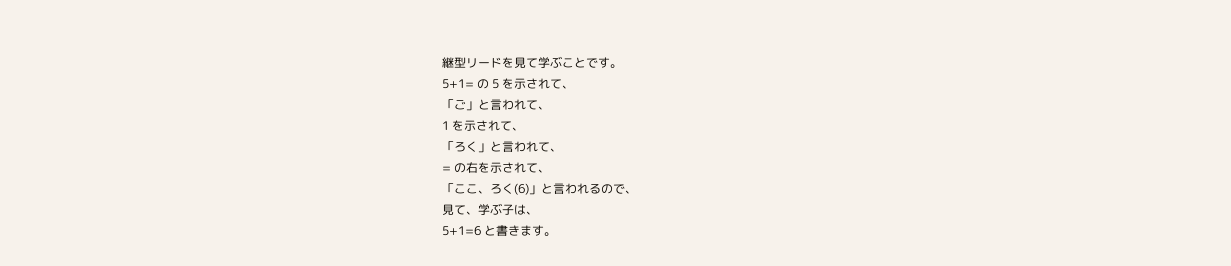継型リードを見て学ぶことです。
5+1= の 5 を示されて、
「ご」と言われて、
1 を示されて、
「ろく」と言われて、
= の右を示されて、
「ここ、ろく(6)」と言われるので、
見て、学ぶ子は、
5+1=6 と書きます。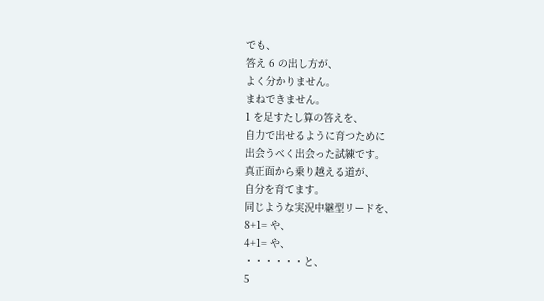でも、
答え 6 の出し方が、
よく分かりません。
まねできません。
1 を足すたし算の答えを、
自力で出せるように育つために
出会うべく出会った試練です。
真正面から乗り越える道が、
自分を育てます。
同じような実況中継型リードを、
8+1= や、
4+1= や、
・・・・・・と、
5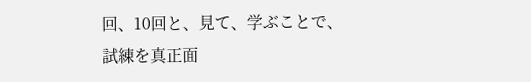回、10回と、見て、学ぶことで、
試練を真正面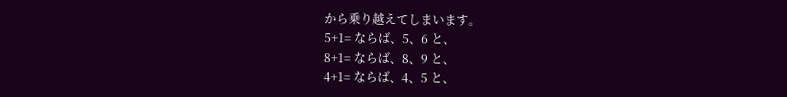から乗り越えてしまいます。
5+1= ならば、5、6 と、
8+1= ならば、8、9 と、
4+1= ならば、4、5 と、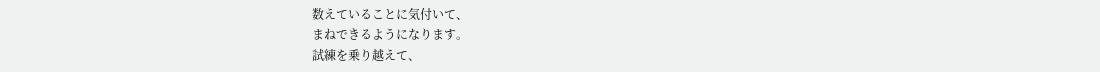数えていることに気付いて、
まねできるようになります。
試練を乗り越えて、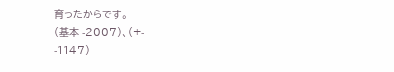育ったからです。
(基本 -2007)、(+-
-1147)